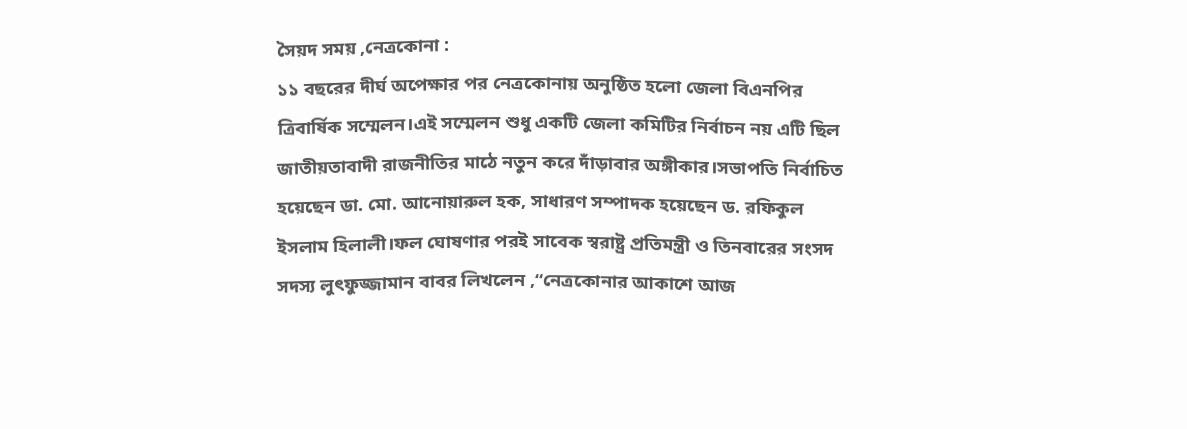সৈয়দ সময় ,নেত্রকোনা :
১১ বছরের দীর্ঘ অপেক্ষার পর নেত্রকোনায় অনুষ্ঠিত হলো জেলা বিএনপির ত্রিবার্ষিক সম্মেলন।এই সম্মেলন শুধু একটি জেলা কমিটির নির্বাচন নয় এটি ছিল জাতীয়তাবাদী রাজনীতির মাঠে নতুন করে দাঁড়াবার অঙ্গীকার।সভাপতি নির্বাচিত হয়েছেন ডা. মো. আনোয়ারুল হক, সাধারণ সম্পাদক হয়েছেন ড. রফিকুল ইসলাম হিলালী।ফল ঘোষণার পরই সাবেক স্বরাষ্ট্র প্রতিমন্ত্রী ও তিনবারের সংসদ সদস্য লুৎফুজ্জামান বাবর লিখলেন ,“নেত্রকোনার আকাশে আজ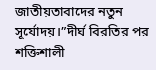জাতীয়তাবাদের নতুন সূর্যোদয়।”দীর্ঘ বিরতির পর শক্তিশালী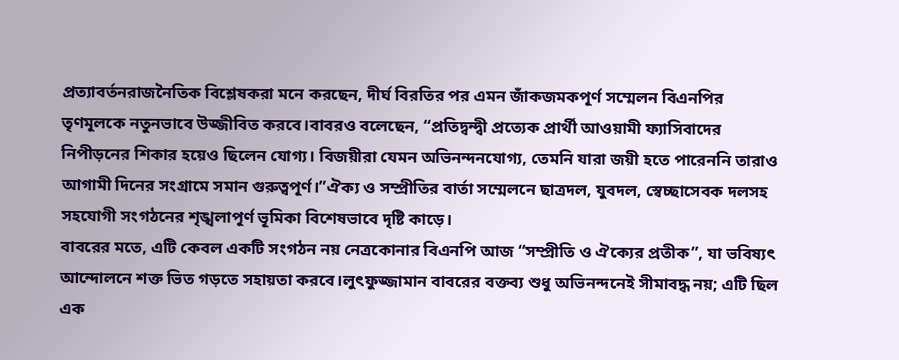প্রত্যাবর্তনরাজনৈতিক বিশ্লেষকরা মনে করছেন, দীর্ঘ বিরতির পর এমন জাঁকজমকপূর্ণ সম্মেলন বিএনপির তৃণমূলকে নতুনভাবে উজ্জীবিত করবে।বাবরও বলেছেন, “প্রতিদ্বন্দ্বী প্রত্যেক প্রার্থী আওয়ামী ফ্যাসিবাদের নিপীড়নের শিকার হয়েও ছিলেন যোগ্য। বিজয়ীরা যেমন অভিনন্দনযোগ্য, তেমনি যারা জয়ী হতে পারেননি তারাও আগামী দিনের সংগ্রামে সমান গুরুত্বপূর্ণ।”ঐক্য ও সম্প্রীতির বার্তা সম্মেলনে ছাত্রদল, যুবদল, স্বেচ্ছাসেবক দলসহ সহযোগী সংগঠনের শৃঙ্খলাপূর্ণ ভূমিকা বিশেষভাবে দৃষ্টি কাড়ে।
বাবরের মতে, এটি কেবল একটি সংগঠন নয় নেত্রকোনার বিএনপি আজ “সম্প্রীতি ও ঐক্যের প্রতীক”, যা ভবিষ্যৎ আন্দোলনে শক্ত ভিত গড়তে সহায়তা করবে।লুৎফুজ্জামান বাবরের বক্তব্য শুধু অভিনন্দনেই সীমাবদ্ধ নয়; এটি ছিল এক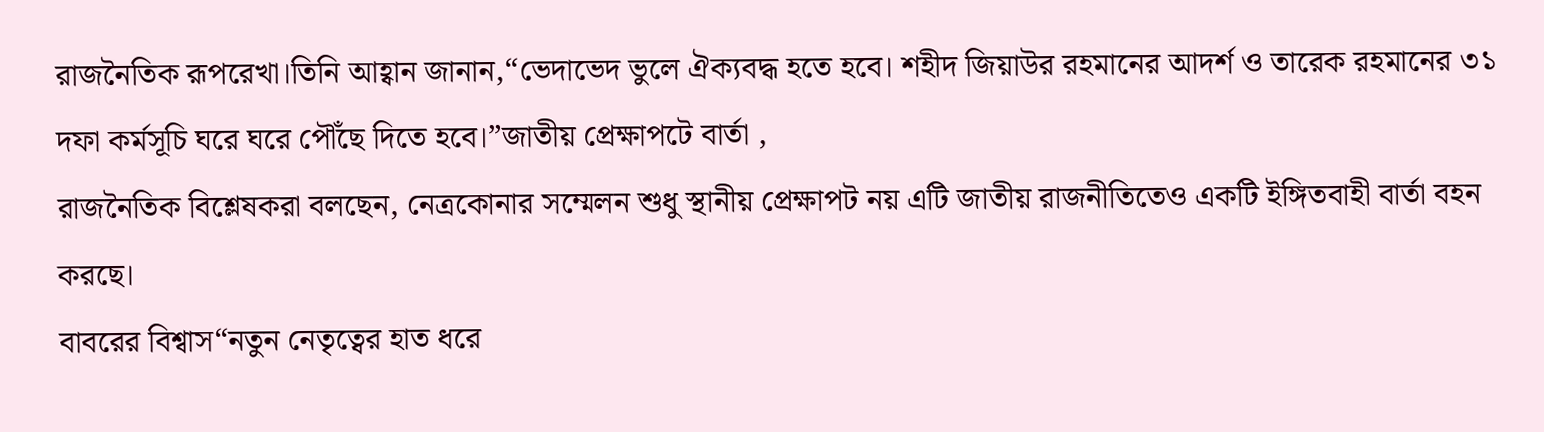রাজনৈতিক রূপরেখা।তিনি আহ্বান জানান,“ভেদাভেদ ভুলে ঐক্যবদ্ধ হতে হবে। শহীদ জিয়াউর রহমানের আদর্শ ও তারেক রহমানের ৩১ দফা কর্মসূচি ঘরে ঘরে পৌঁছে দিতে হবে।”জাতীয় প্রেক্ষাপটে বার্তা ,
রাজনৈতিক বিশ্লেষকরা বলছেন, নেত্রকোনার সম্মেলন শুধু স্থানীয় প্রেক্ষাপট নয় এটি জাতীয় রাজনীতিতেও একটি ইঙ্গিতবাহী বার্তা বহন করছে।
বাবরের বিশ্বাস“নতুন নেতৃত্বের হাত ধরে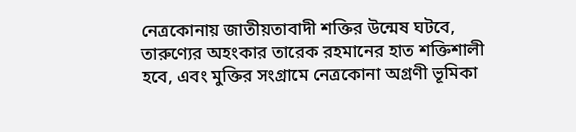নেত্রকোনায় জাতীয়তাবাদী শক্তির উন্মেষ ঘটবে, তারুণ্যের অহংকার তারেক রহমানের হাত শক্তিশালী হবে, এবং মুক্তির সংগ্রামে নেত্রকোনা অগ্রণী ভূমিকা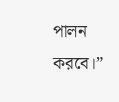পালন করবে।”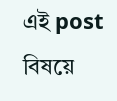এই post বিষয়ে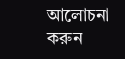আলোচনা করুন